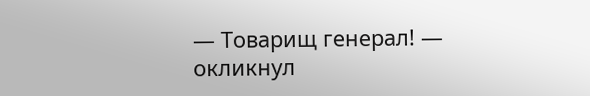— Товарищ генерал! — окликнул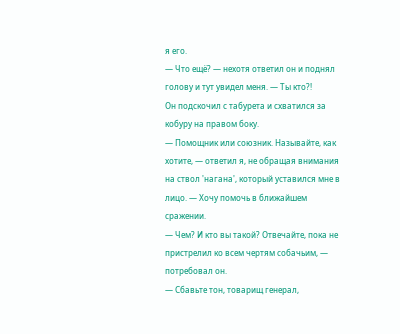я его.
— Что ещё? — нехотя ответил он и поднял голову и тут увидел меня. — Ты кто?!
Он подскочил с табурета и схватился за кобуру на правом боку.
— Помощник или союзник. Называйте, как хотите, — ответил я, не обращая внимания на ствол 'нагана', который уставился мне в лицо. — Хочу помочь в ближайшем сражении.
— Чем? И кто вы такой? Отвечайте, пока не пристрелил ко всем чертям собачьим, — потребовал он.
— Сбавьте тон, товарищ генерал,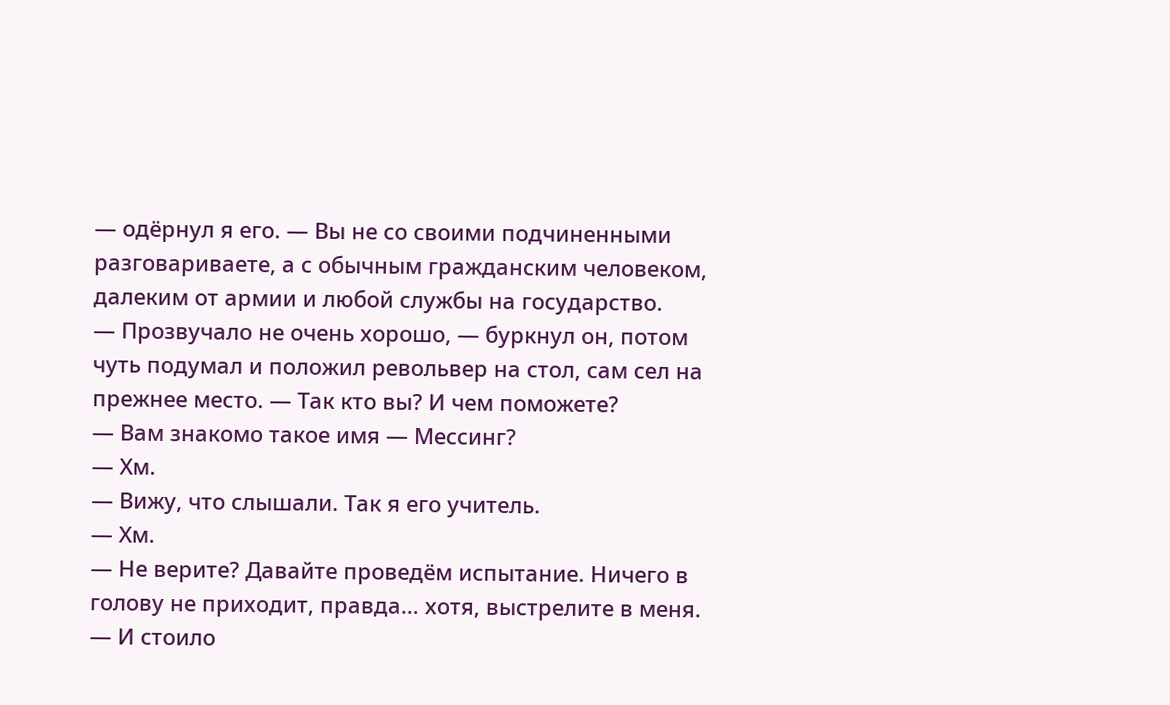— одёрнул я его. — Вы не со своими подчиненными разговариваете, а с обычным гражданским человеком, далеким от армии и любой службы на государство.
— Прозвучало не очень хорошо, — буркнул он, потом чуть подумал и положил револьвер на стол, сам сел на прежнее место. — Так кто вы? И чем поможете?
— Вам знакомо такое имя — Мессинг?
— Хм.
— Вижу, что слышали. Так я его учитель.
— Хм.
— Не верите? Давайте проведём испытание. Ничего в голову не приходит, правда… хотя, выстрелите в меня.
— И стоило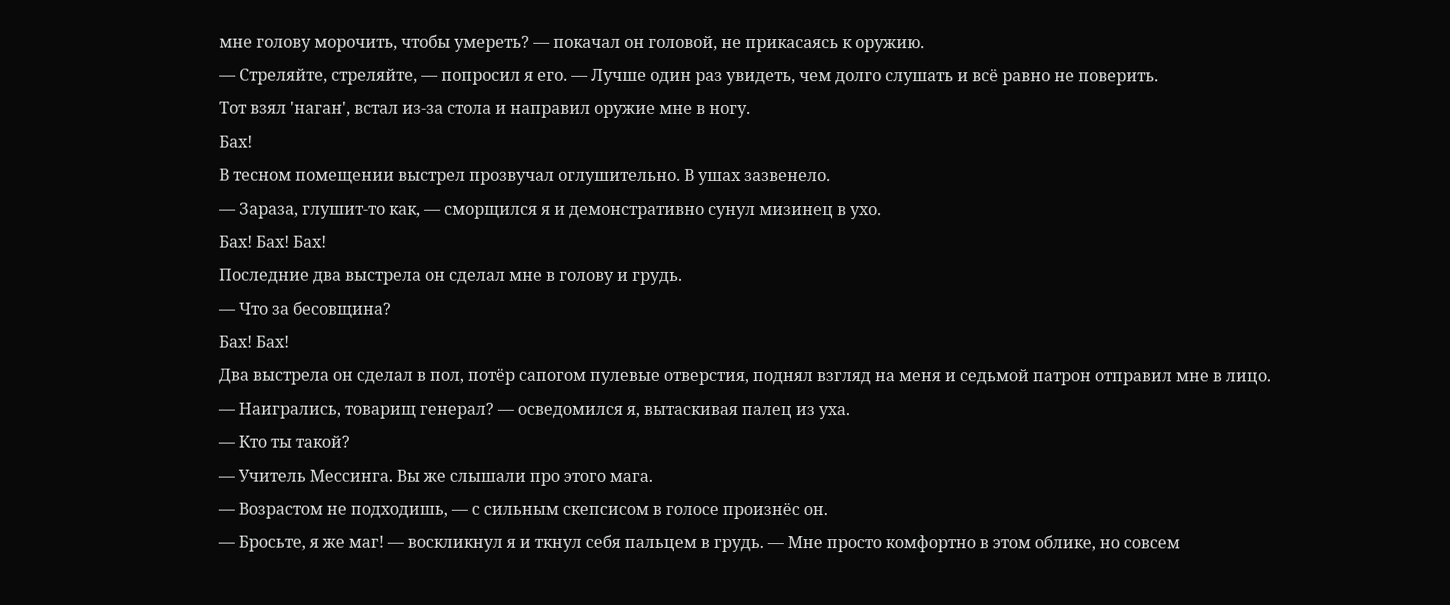мне голову морочить, чтобы умереть? — покачал он головой, не прикасаясь к оружию.
— Стреляйте, стреляйте, — попросил я его. — Лучше один раз увидеть, чем долго слушать и всё равно не поверить.
Тот взял 'наган', встал из-за стола и направил оружие мне в ногу.
Бах!
В тесном помещении выстрел прозвучал оглушительно. В ушах зазвенело.
— Зараза, глушит-то как, — сморщился я и демонстративно сунул мизинец в ухо.
Бах! Бах! Бах!
Последние два выстрела он сделал мне в голову и грудь.
— Что за бесовщина?
Бах! Бах!
Два выстрела он сделал в пол, потёр сапогом пулевые отверстия, поднял взгляд на меня и седьмой патрон отправил мне в лицо.
— Наигрались, товарищ генерал? — осведомился я, вытаскивая палец из уха.
— Кто ты такой?
— Учитель Мессинга. Вы же слышали про этого мага.
— Возрастом не подходишь, — с сильным скепсисом в голосе произнёс он.
— Бросьте, я же маг! — воскликнул я и ткнул себя пальцем в грудь. — Мне просто комфортно в этом облике, но совсем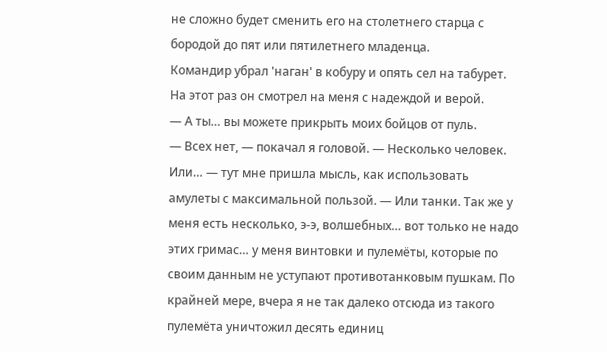не сложно будет сменить его на столетнего старца с бородой до пят или пятилетнего младенца.
Командир убрал 'наган' в кобуру и опять сел на табурет. На этот раз он смотрел на меня с надеждой и верой.
— А ты… вы можете прикрыть моих бойцов от пуль.
— Всех нет, — покачал я головой. — Несколько человек. Или… — тут мне пришла мысль, как использовать амулеты с максимальной пользой. — Или танки. Так же у меня есть несколько, э-э, волшебных… вот только не надо этих гримас… у меня винтовки и пулемёты, которые по своим данным не уступают противотанковым пушкам. По крайней мере, вчера я не так далеко отсюда из такого пулемёта уничтожил десять единиц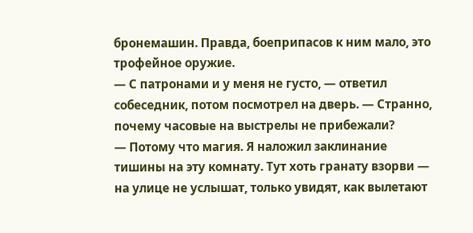бронемашин. Правда, боеприпасов к ним мало, это трофейное оружие.
— С патронами и у меня не густо, — ответил собеседник, потом посмотрел на дверь. — Странно, почему часовые на выстрелы не прибежали?
— Потому что магия. Я наложил заклинание тишины на эту комнату. Тут хоть гранату взорви — на улице не услышат, только увидят, как вылетают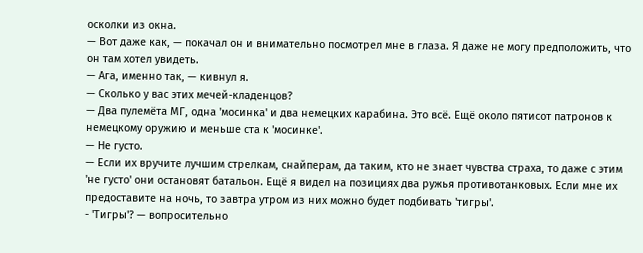осколки из окна.
— Вот даже как, — покачал он и внимательно посмотрел мне в глаза. Я даже не могу предположить, что он там хотел увидеть.
— Ага, именно так, — кивнул я.
— Сколько у вас этих мечей-кладенцов?
— Два пулемёта МГ, одна 'мосинка' и два немецких карабина. Это всё. Ещё около пятисот патронов к немецкому оружию и меньше ста к 'мосинке'.
— Не густо.
— Если их вручите лучшим стрелкам, снайперам, да таким, кто не знает чувства страха, то даже с этим 'не густо' они остановят батальон. Ещё я видел на позициях два ружья противотанковых. Если мне их предоставите на ночь, то завтра утром из них можно будет подбивать 'тигры'.
- 'Тигры'? — вопросительно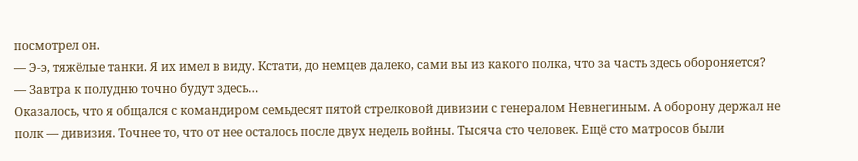посмотрел он.
— Э-э, тяжёлые танки. Я их имел в виду. Кстати, до немцев далеко, сами вы из какого полка, что за часть здесь обороняется?
— Завтра к полудню точно будут здесь…
Оказалось, что я общался с командиром семьдесят пятой стрелковой дивизии с генералом Невнегиным. А оборону держал не полк — дивизия. Точнее то, что от нее осталось после двух недель войны. Тысяча сто человек. Ещё сто матросов были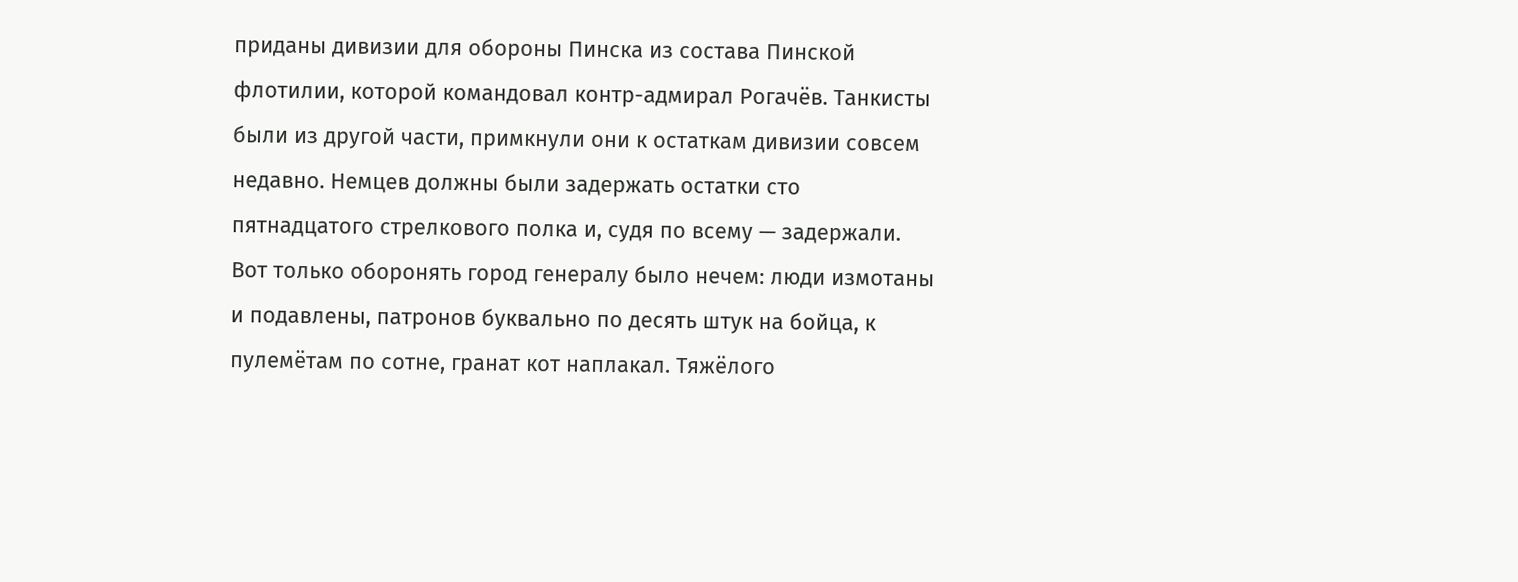приданы дивизии для обороны Пинска из состава Пинской флотилии, которой командовал контр-адмирал Рогачёв. Танкисты были из другой части, примкнули они к остаткам дивизии совсем недавно. Немцев должны были задержать остатки сто пятнадцатого стрелкового полка и, судя по всему — задержали. Вот только оборонять город генералу было нечем: люди измотаны и подавлены, патронов буквально по десять штук на бойца, к пулемётам по сотне, гранат кот наплакал. Тяжёлого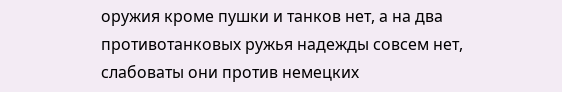оружия кроме пушки и танков нет, а на два противотанковых ружья надежды совсем нет, слабоваты они против немецких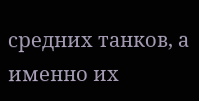средних танков, а именно их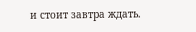и стоит завтра ждать.